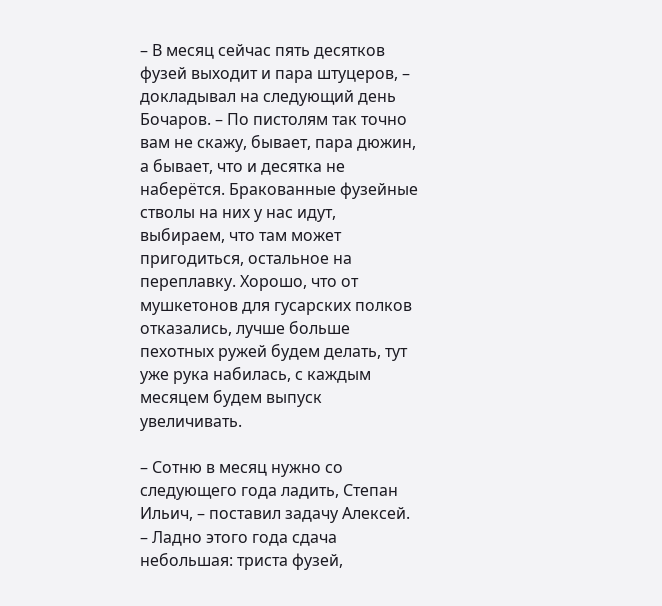– В месяц сейчас пять десятков фузей выходит и пара штуцеров, – докладывал на следующий день Бочаров. – По пистолям так точно вам не скажу, бывает, пара дюжин, а бывает, что и десятка не наберётся. Бракованные фузейные стволы на них у нас идут, выбираем, что там может пригодиться, остальное на переплавку. Хорошо, что от мушкетонов для гусарских полков отказались, лучше больше пехотных ружей будем делать, тут уже рука набилась, с каждым месяцем будем выпуск увеличивать.

– Сотню в месяц нужно со следующего года ладить, Степан Ильич, – поставил задачу Алексей. – Ладно этого года сдача небольшая: триста фузей,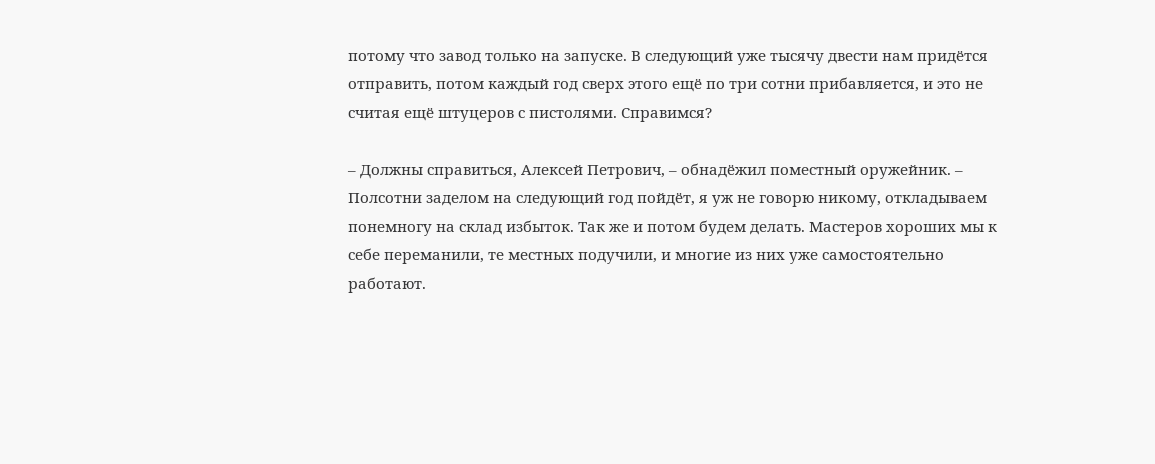потому что завод только на запуске. В следующий уже тысячу двести нам придётся отправить, потом каждый год сверх этого ещё по три сотни прибавляется, и это не считая ещё штуцеров с пистолями. Справимся?

– Должны справиться, Алексей Петрович, – обнадёжил поместный оружейник. – Полсотни заделом на следующий год пойдёт, я уж не говорю никому, откладываем понемногу на склад избыток. Так же и потом будем делать. Мастеров хороших мы к себе переманили, те местных подучили, и многие из них уже самостоятельно работают.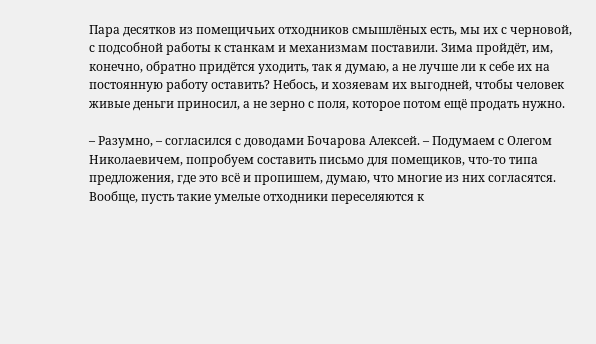Пара десятков из помещичьих отходников смышлёных есть, мы их с черновой, с подсобной работы к станкам и механизмам поставили. Зима пройдёт, им, конечно, обратно придётся уходить, так я думаю, а не лучше ли к себе их на постоянную работу оставить? Небось, и хозяевам их выгодней, чтобы человек живые деньги приносил, а не зерно с поля, которое потом ещё продать нужно.

– Разумно, – согласился с доводами Бочарова Алексей. – Подумаем с Олегом Николаевичем, попробуем составить письмо для помещиков, что-то типа предложения, где это всё и пропишем, думаю, что многие из них согласятся. Вообще, пусть такие умелые отходники переселяются к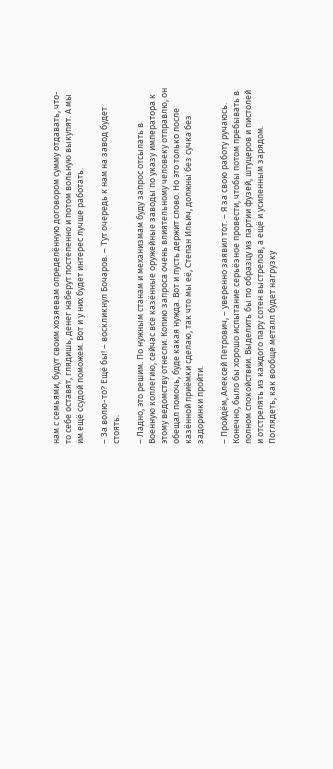нам с семьями, будут своим хозяевам определённую договором сумму отдавать, что-то себе оставят, глядишь, денег наберут постепенно и потом вольную выкупят. А мы им ещё ссудой поможем. Вот и у них будет интерес лучше работать.

– За волю-то? Ещё бы! – воскликнул Бочаров. – Тут очередь к нам на завод будет стоять.

– Ладно, это решим. По нужным станам и механизмам буду запрос отсылать в Военную коллегию, сейчас все казённые оружейные заводы по указу императора к этому ведомству отнесли. Копию запроса очень влиятельному человеку отправлю, он обещал помочь, буде какая нужда. Вот и пусть держит слово. Но это только после казённой приёмки сделаю, так что мы её, Степан Ильич, должны без сучка без задоринки пройти.

– Пройдём, Алексей Петрович, – уверенно заявил тот. – Я за свою работу ручаюсь. Конечно, было бы хорошо испытание серьёзное провести, чтобы потом пребывать в полном спокойствии. Выделить бы по образцу из партии фузей, штуцеров и пистолей и отстрелять из каждого пару сотен выстрелов, а ещё и усиленным зарядом. Поглядеть, как вообще металл будет нагрузку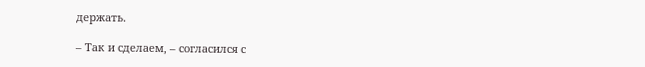держать.

– Так и сделаем, – согласился с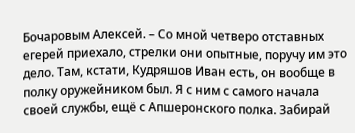Бочаровым Алексей. – Со мной четверо отставных егерей приехало, стрелки они опытные, поручу им это дело. Там, кстати, Кудряшов Иван есть, он вообще в полку оружейником был. Я с ним с самого начала своей службы, ещё с Апшеронского полка. Забирай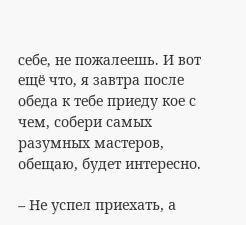себе, не пожалеешь. И вот ещё что, я завтра после обеда к тебе приеду кое с чем, собери самых разумных мастеров, обещаю, будет интересно.

– Не успел приехать, а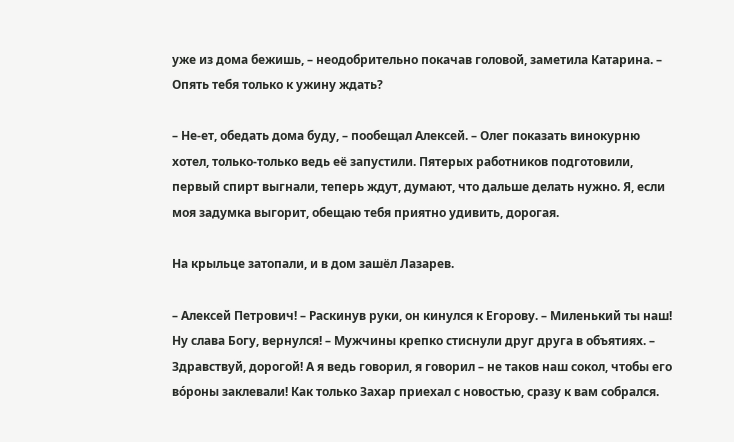уже из дома бежишь, – неодобрительно покачав головой, заметила Катарина. – Опять тебя только к ужину ждать?

– Не-ет, обедать дома буду, – пообещал Алексей. – Олег показать винокурню хотел, только-только ведь её запустили. Пятерых работников подготовили, первый спирт выгнали, теперь ждут, думают, что дальше делать нужно. Я, если моя задумка выгорит, обещаю тебя приятно удивить, дорогая.

На крыльце затопали, и в дом зашёл Лазарев.

– Алексей Петрович! – Раскинув руки, он кинулся к Егорову. – Миленький ты наш! Ну слава Богу, вернулся! – Мужчины крепко стиснули друг друга в объятиях. – Здравствуй, дорогой! А я ведь говорил, я говорил – не таков наш сокол, чтобы его во́роны заклевали! Как только Захар приехал с новостью, сразу к вам собрался.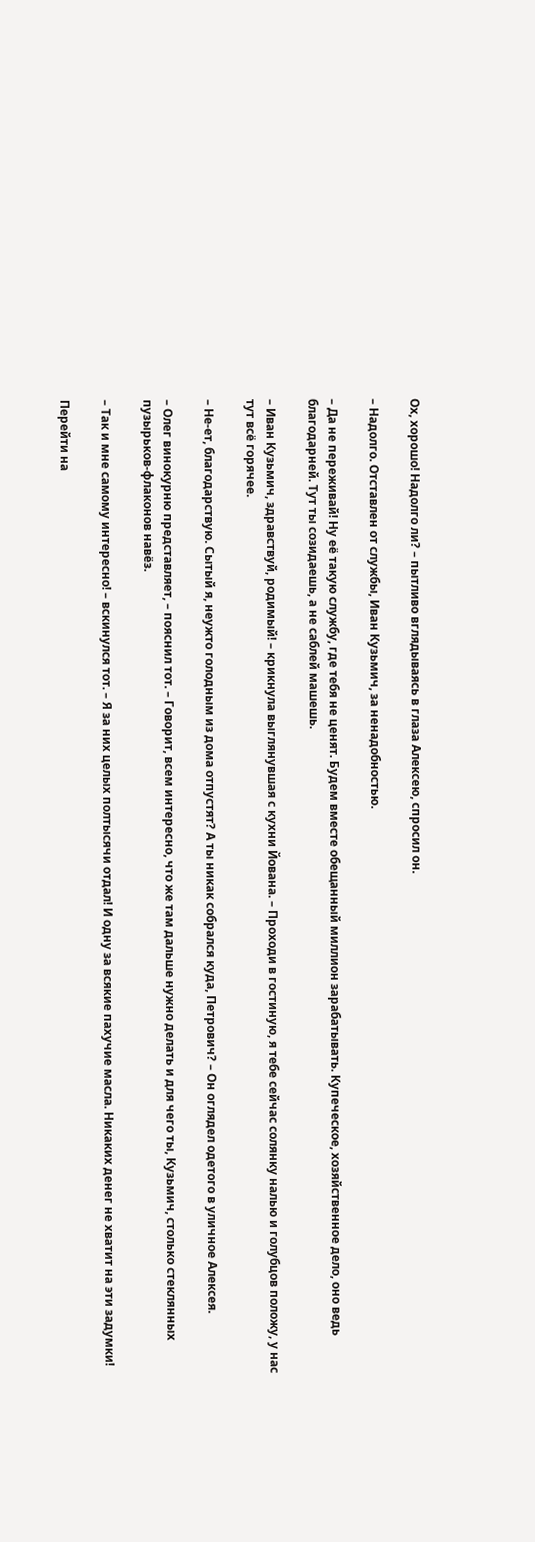Ох, хорошо! Надолго ли? – пытливо вглядываясь в глаза Алексею, спросил он.

– Надолго. Отставлен от службы, Иван Кузьмич, за ненадобностью.

– Да не переживай! Ну её такую службу, где тебя не ценят. Будем вместе обещанный миллион зарабатывать. Купеческое, хозяйственное дело, оно ведь благодарней. Тут ты созидаешь, а не саблей машешь.

– Иван Кузьмич, здравствуй, родимый! – крикнула выглянувшая с кухни Йована. – Проходи в гостиную, я тебе сейчас солянку налью и голубцов положу, у нас тут всё горячее.

– Не-ет, благодарствую. Сытый я, неужто голодным из дома отпустят? А ты никак собрался куда, Петрович? – Он оглядел одетого в уличное Алексея.

– Олег винокурню представляет, – пояснил тот. – Говорит, всем интересно, что же там дальше нужно делать и для чего ты, Кузьмич, столько стеклянных пузырьков-флаконов навёз.

– Так и мне самому интересно! – вскинулся тот. – Я за них целых полтысячи отдал! И одну за всякие пахучие масла. Никаких денег не хватит на эти задумки!

Перейти на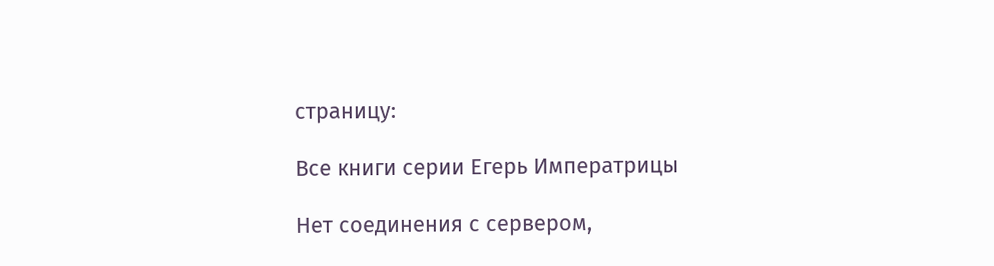страницу:

Все книги серии Егерь Императрицы

Нет соединения с сервером,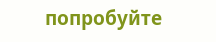попробуйте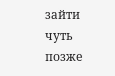зайти чуть позже